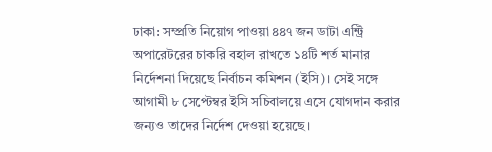ঢাকা: সম্প্রতি নিয়োগ পাওয়া ৪৪৭ জন ডাটা এন্ট্রি অপারেটরের চাকরি বহাল রাখতে ১৪টি শর্ত মানার নির্দেশনা দিয়েছে নির্বাচন কমিশন (ইসি)। সেই সঙ্গে আগামী ৮ সেপ্টেম্বর ইসি সচিবালয়ে এসে যোগদান করার জন্যও তাদের নির্দেশ দেওয়া হয়েছে।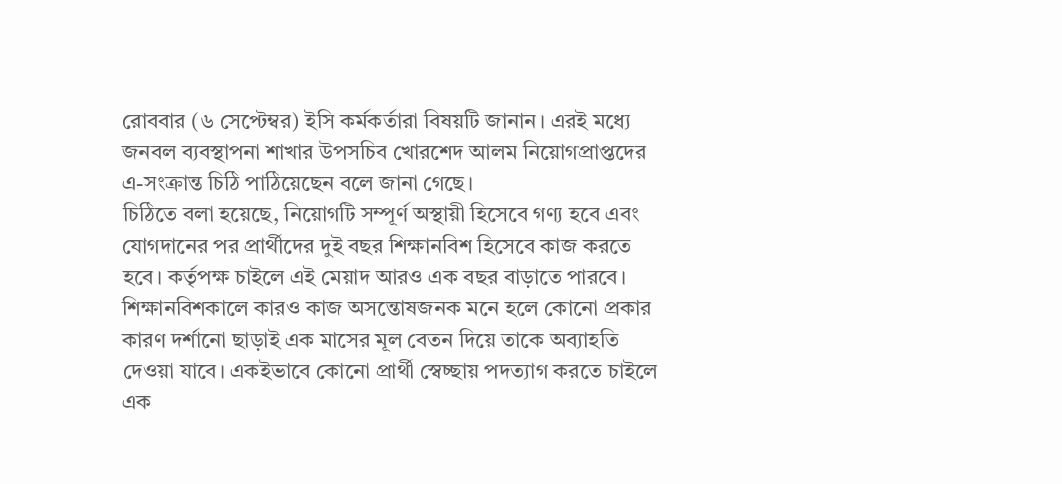রোববার (৬ সেপ্টেম্বর) ইসি কর্মকর্তারা বিষয়টি জানান। এরই মধ্যে জনবল ব্যবস্থাপনা শাখার উপসচিব খোরশেদ আলম নিয়োগপ্রাপ্তদের এ-সংক্রান্ত চিঠি পাঠিয়েছেন বলে জানা গেছে।
চিঠিতে বলা হয়েছে, নিয়োগটি সম্পূর্ণ অস্থায়ী হিসেবে গণ্য হবে এবং যোগদানের পর প্রার্থীদের দুই বছর শিক্ষানবিশ হিসেবে কাজ করতে হবে। কর্তৃপক্ষ চাইলে এই মেয়াদ আরও এক বছর বাড়াতে পারবে। শিক্ষানবিশকালে কারও কাজ অসন্তোষজনক মনে হলে কোনো প্রকার কারণ দর্শানো ছাড়াই এক মাসের মূল বেতন দিয়ে তাকে অব্যাহতি দেওয়া যাবে। একইভাবে কোনো প্রার্থী স্বেচ্ছায় পদত্যাগ করতে চাইলে এক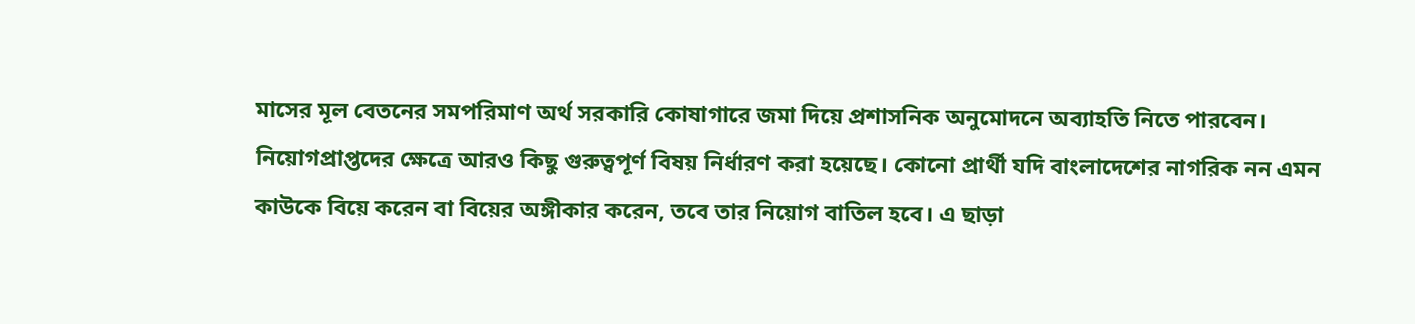মাসের মূল বেতনের সমপরিমাণ অর্থ সরকারি কোষাগারে জমা দিয়ে প্রশাসনিক অনুমোদনে অব্যাহতি নিতে পারবেন।
নিয়োগপ্রাপ্তদের ক্ষেত্রে আরও কিছু গুরুত্বপূর্ণ বিষয় নির্ধারণ করা হয়েছে। কোনো প্রার্থী যদি বাংলাদেশের নাগরিক নন এমন কাউকে বিয়ে করেন বা বিয়ের অঙ্গীকার করেন, তবে তার নিয়োগ বাতিল হবে। এ ছাড়া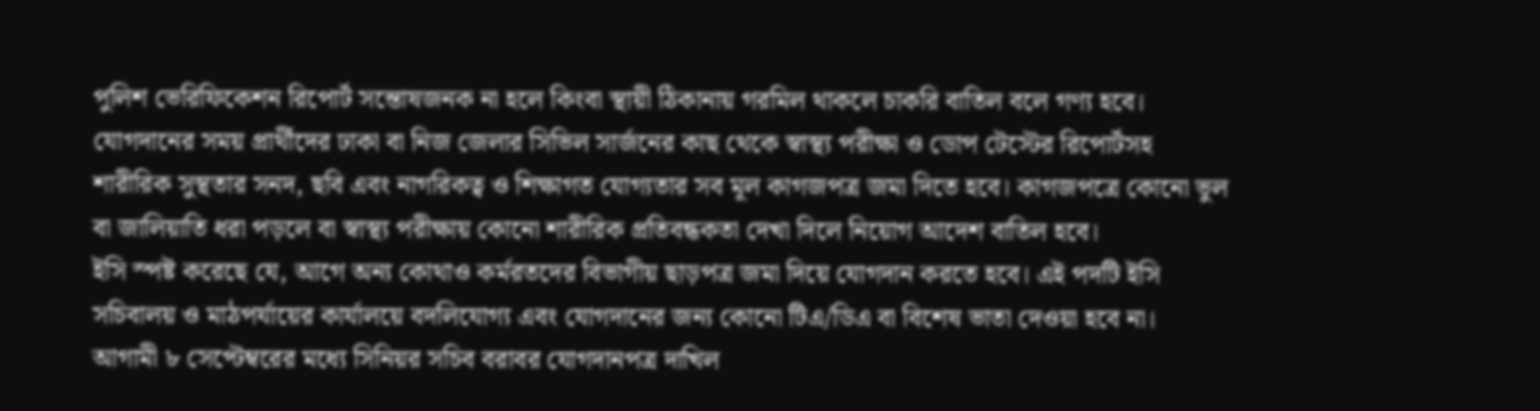পুলিশ ভেরিফিকেশন রিপোর্ট সন্তোষজনক না হলে কিংবা স্থায়ী ঠিকানায় গরমিল থাকলে চাকরি বাতিল বলে গণ্য হবে।
যোগদানের সময় প্রার্থীদের ঢাকা বা নিজ জেলার সিভিল সার্জনের কাছ থেকে স্বাস্থ্য পরীক্ষা ও ডোপ টেস্টের রিপোর্টসহ শারীরিক সুস্থতার সনদ, ছবি এবং নাগরিকত্ব ও শিক্ষাগত যোগ্যতার সব মূল কাগজপত্র জমা দিতে হবে। কাগজপত্রে কোনো ভুল বা জালিয়াতি ধরা পড়লে বা স্বাস্থ্য পরীক্ষায় কোনো শারীরিক প্রতিবন্ধকতা দেখা দিলে নিয়োগ আদেশ বাতিল হবে।
ইসি স্পষ্ট করেছে যে, আগে অন্য কোথাও কর্মরতদের বিভাগীয় ছাড়পত্র জমা দিয়ে যোগদান করতে হবে। এই পদটি ইসি সচিবালয় ও মাঠপর্যায়ের কার্যালয়ে বদলিযোগ্য এবং যোগদানের জন্য কোনো টিএ/ডিএ বা বিশেষ ভাতা দেওয়া হবে না।
আগামী ৮ সেপ্টেম্বরের মধ্যে সিনিয়র সচিব বরাবর যোগদানপত্র দাখিল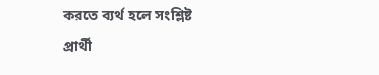করতে ব্যর্থ হলে সংশ্লিষ্ট প্রার্থী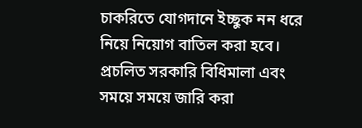চাকরিতে যোগদানে ইচ্ছুক নন ধরে নিয়ে নিয়োগ বাতিল করা হবে। প্রচলিত সরকারি বিধিমালা এবং সময়ে সময়ে জারি করা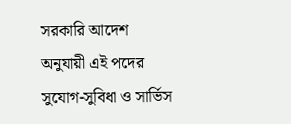সরকারি আদেশ অনুযায়ী এই পদের সুযোগ-সুবিধা ও সার্ভিস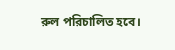রুল পরিচালিত হবে।